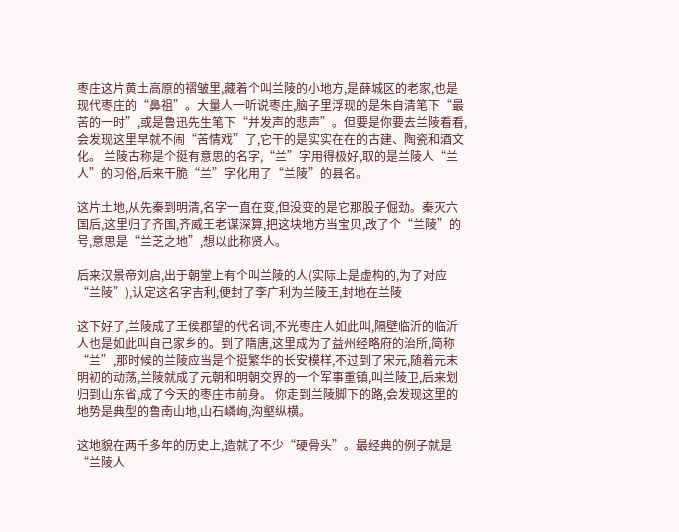枣庄这片黄土高原的褶皱里,藏着个叫兰陵的小地方,是薛城区的老家,也是现代枣庄的“鼻祖”。大量人一听说枣庄,脑子里浮现的是朱自清笔下“最苦的一时”,或是鲁迅先生笔下“并发声的悲声”。但要是你要去兰陵看看,会发现这里早就不闹“苦情戏”了,它干的是实实在在的古建、陶瓷和酒文化。 兰陵古称是个挺有意思的名字,“兰”字用得极好,取的是兰陵人“兰人”的习俗,后来干脆“兰”字化用了“兰陵”的县名。

这片土地,从先秦到明清,名字一直在变,但没变的是它那股子倔劲。秦灭六国后,这里归了齐国,齐威王老谋深算,把这块地方当宝贝,改了个“兰陵”的号,意思是“兰芝之地”,想以此称贤人。

后来汉景帝刘启,出于朝堂上有个叫兰陵的人(实际上是虚构的,为了对应“兰陵”),认定这名字吉利,便封了李广利为兰陵王,封地在兰陵

这下好了,兰陵成了王侯郡望的代名词,不光枣庄人如此叫,隔壁临沂的临沂人也是如此叫自己家乡的。到了隋唐,这里成为了益州经略府的治所,简称“兰”,那时候的兰陵应当是个挺繁华的长安模样,不过到了宋元,随着元末明初的动荡,兰陵就成了元朝和明朝交界的一个军事重镇,叫兰陵卫,后来划归到山东省,成了今天的枣庄市前身。 你走到兰陵脚下的路,会发现这里的地势是典型的鲁南山地,山石嶙峋,沟壑纵横。

这地貌在两千多年的历史上,造就了不少“硬骨头”。最经典的例子就是“兰陵人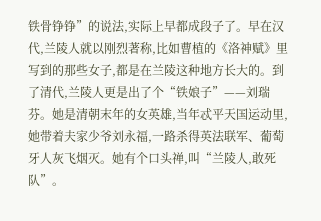铁骨铮铮”的说法,实际上早都成段子了。早在汉代,兰陵人就以刚烈著称,比如曹植的《洛神赋》里写到的那些女子,都是在兰陵这种地方长大的。到了清代,兰陵人更是出了个“铁娘子”——刘瑞芬。她是清朝末年的女英雄,当年忒平天国运动里,她带着夫家少爷刘永福,一路杀得英法联军、葡萄牙人灰飞烟灭。她有个口头禅,叫“兰陵人,敢死队”。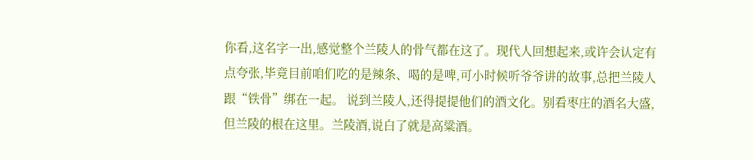你看,这名字一出,感觉整个兰陵人的骨气都在这了。现代人回想起来,或许会认定有点夸张,毕竟目前咱们吃的是辣条、喝的是啤,可小时候听爷爷讲的故事,总把兰陵人跟“铁骨”绑在一起。 说到兰陵人,还得提提他们的酒文化。别看枣庄的酒名大盛,但兰陵的根在这里。兰陵酒,说白了就是高粱酒。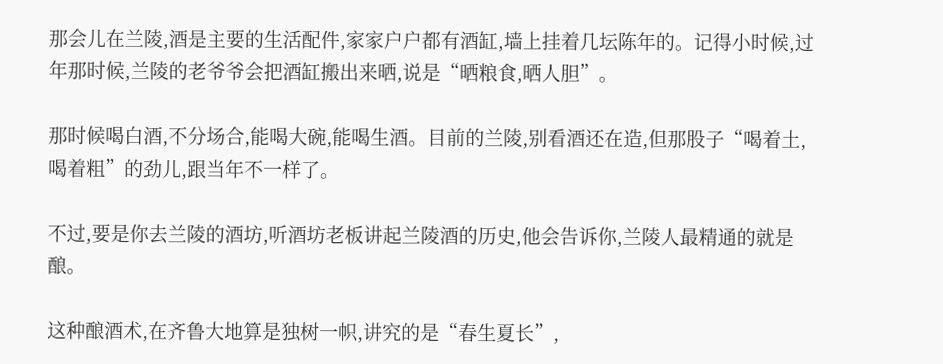那会儿在兰陵,酒是主要的生活配件,家家户户都有酒缸,墙上挂着几坛陈年的。记得小时候,过年那时候,兰陵的老爷爷会把酒缸搬出来晒,说是“晒粮食,晒人胆”。

那时候喝白酒,不分场合,能喝大碗,能喝生酒。目前的兰陵,别看酒还在造,但那股子“喝着土,喝着粗”的劲儿,跟当年不一样了。

不过,要是你去兰陵的酒坊,听酒坊老板讲起兰陵酒的历史,他会告诉你,兰陵人最精通的就是酿。

这种酿酒术,在齐鲁大地算是独树一帜,讲究的是“春生夏长”,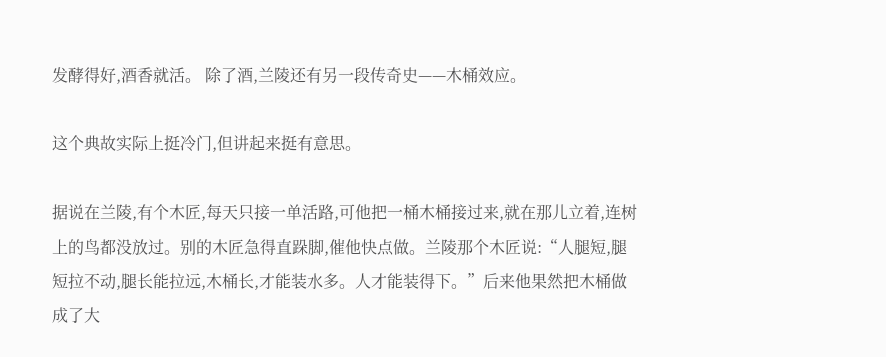发酵得好,酒香就活。 除了酒,兰陵还有另一段传奇史——木桶效应。

这个典故实际上挺冷门,但讲起来挺有意思。

据说在兰陵,有个木匠,每天只接一单活路,可他把一桶木桶接过来,就在那儿立着,连树上的鸟都没放过。别的木匠急得直跺脚,催他快点做。兰陵那个木匠说:“人腿短,腿短拉不动,腿长能拉远,木桶长,才能装水多。人才能装得下。”后来他果然把木桶做成了大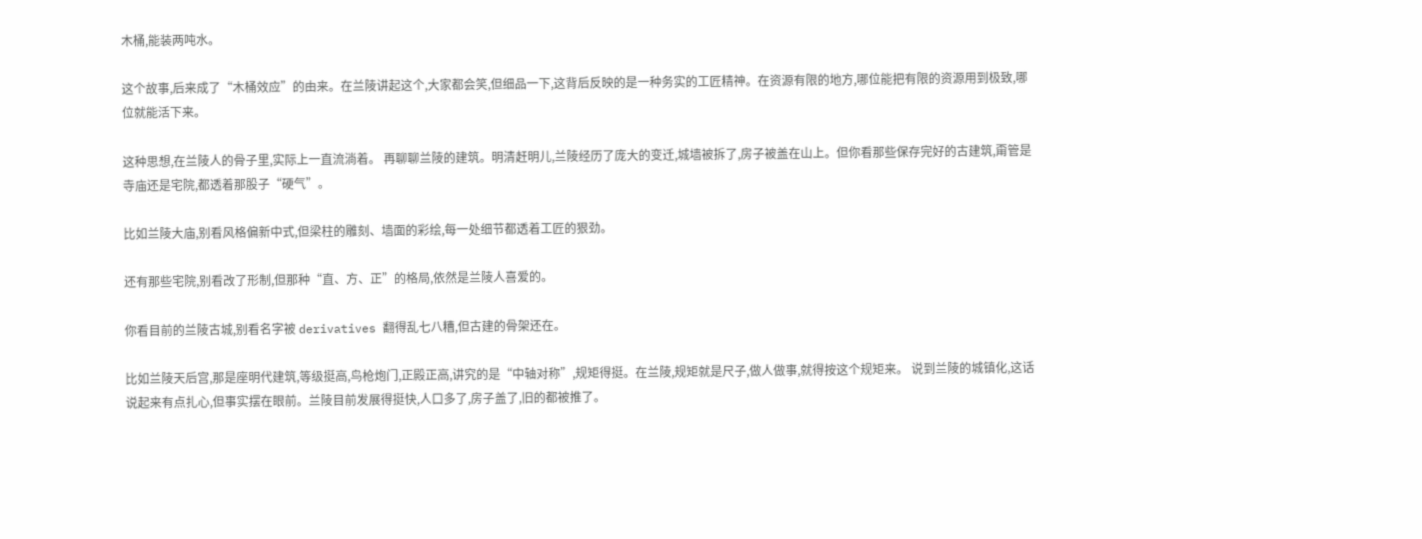木桶,能装两吨水。

这个故事,后来成了“木桶效应”的由来。在兰陵讲起这个,大家都会笑,但细品一下,这背后反映的是一种务实的工匠精神。在资源有限的地方,哪位能把有限的资源用到极致,哪位就能活下来。

这种思想,在兰陵人的骨子里,实际上一直流淌着。 再聊聊兰陵的建筑。明清赶明儿,兰陵经历了庞大的变迁,城墙被拆了,房子被盖在山上。但你看那些保存完好的古建筑,甭管是寺庙还是宅院,都透着那股子“硬气”。

比如兰陵大庙,别看风格偏新中式,但梁柱的雕刻、墙面的彩绘,每一处细节都透着工匠的狠劲。

还有那些宅院,别看改了形制,但那种“直、方、正”的格局,依然是兰陵人喜爱的。

你看目前的兰陵古城,别看名字被 derivatives 翻得乱七八糟,但古建的骨架还在。

比如兰陵天后宫,那是座明代建筑,等级挺高,鸟枪炮门,正殿正高,讲究的是“中轴对称”,规矩得挺。在兰陵,规矩就是尺子,做人做事,就得按这个规矩来。 说到兰陵的城镇化,这话说起来有点扎心,但事实摆在眼前。兰陵目前发展得挺快,人口多了,房子盖了,旧的都被推了。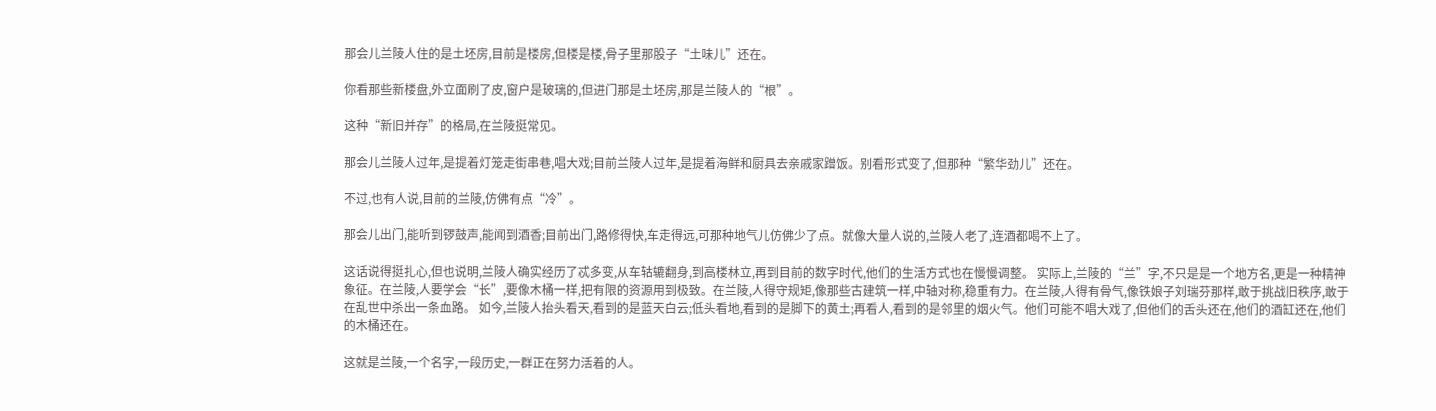那会儿兰陵人住的是土坯房,目前是楼房,但楼是楼,骨子里那股子“土味儿”还在。

你看那些新楼盘,外立面刷了皮,窗户是玻璃的,但进门那是土坯房,那是兰陵人的“根”。

这种“新旧并存”的格局,在兰陵挺常见。

那会儿兰陵人过年,是提着灯笼走街串巷,唱大戏;目前兰陵人过年,是提着海鲜和厨具去亲戚家蹭饭。别看形式变了,但那种“繁华劲儿”还在。

不过,也有人说,目前的兰陵,仿佛有点“冷”。

那会儿出门,能听到锣鼓声,能闻到酒香;目前出门,路修得快,车走得远,可那种地气儿仿佛少了点。就像大量人说的,兰陵人老了,连酒都喝不上了。

这话说得挺扎心,但也说明,兰陵人确实经历了忒多变,从车轱辘翻身,到高楼林立,再到目前的数字时代,他们的生活方式也在慢慢调整。 实际上,兰陵的“兰”字,不只是是一个地方名,更是一种精神象征。在兰陵,人要学会“长”,要像木桶一样,把有限的资源用到极致。在兰陵,人得守规矩,像那些古建筑一样,中轴对称,稳重有力。在兰陵,人得有骨气,像铁娘子刘瑞芬那样,敢于挑战旧秩序,敢于在乱世中杀出一条血路。 如今,兰陵人抬头看天,看到的是蓝天白云;低头看地,看到的是脚下的黄土;再看人,看到的是邻里的烟火气。他们可能不唱大戏了,但他们的舌头还在,他们的酒缸还在,他们的木桶还在。

这就是兰陵,一个名字,一段历史,一群正在努力活着的人。